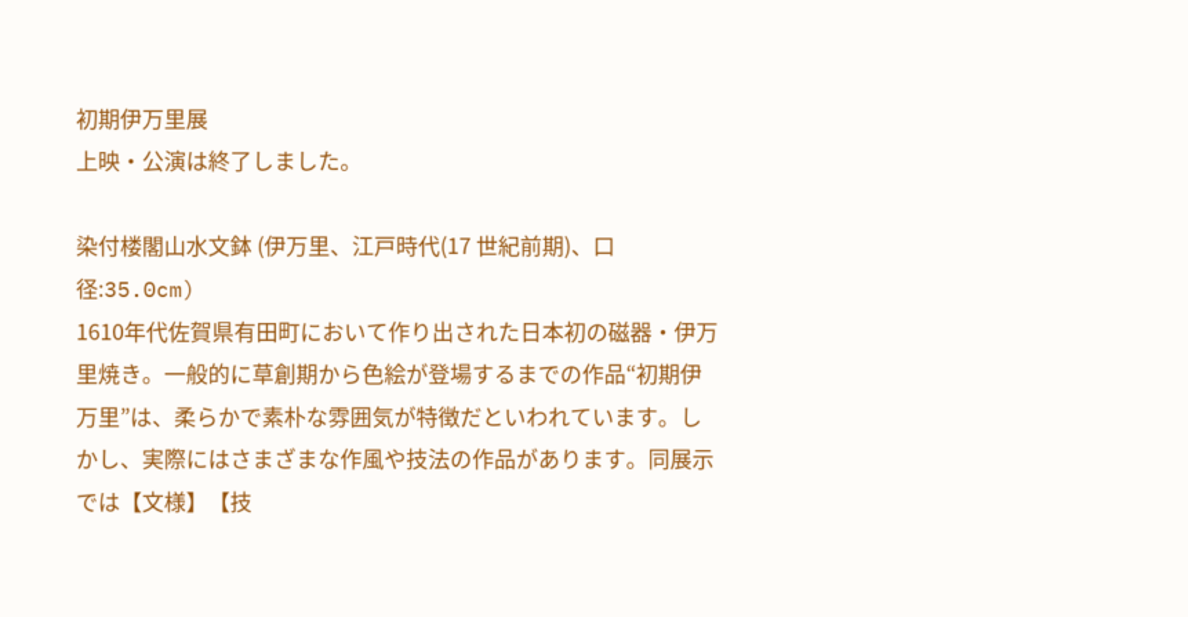初期伊万里展
上映・公演は終了しました。

染付楼閣山水文鉢 (伊万里、江戸時代(17 世紀前期)、口径:35.0cm)
1610年代佐賀県有田町において作り出された日本初の磁器・伊万里焼き。一般的に草創期から色絵が登場するまでの作品“初期伊万里”は、柔らかで素朴な雰囲気が特徴だといわれています。しかし、実際にはさまざまな作風や技法の作品があります。同展示では【文様】【技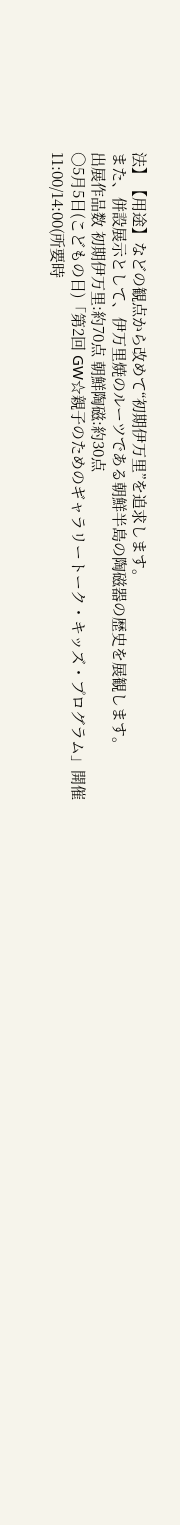法】【用途】などの観点から改めて“初期伊万里”を追求します。
また、併設展示として、伊万里焼のルーツである朝鮮半島の陶磁器の歴史を展観します。
出展作品数 初期伊万里:約70点 朝鮮陶磁:約30点
○5月5日(こどもの日)「第2回 GW☆親子のためのギャラリートーク・キッズ・プログラム」開催
11:00/14:00(所要時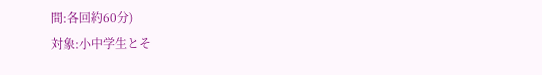間:各回約60分)
対象:小中学生とそ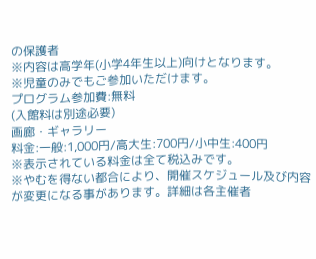の保護者
※内容は高学年(小学4年生以上)向けとなります。
※児童のみでもご参加いただけます。
プログラム参加費:無料
(入館料は別途必要)
画廊・ギャラリー
料金:一般:1,000円/高大生:700円/小中生:400円
※表示されている料金は全て税込みです。
※やむを得ない都合により、開催スケジュール及び内容が変更になる事があります。詳細は各主催者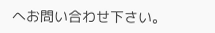へお問い合わせ下さい。